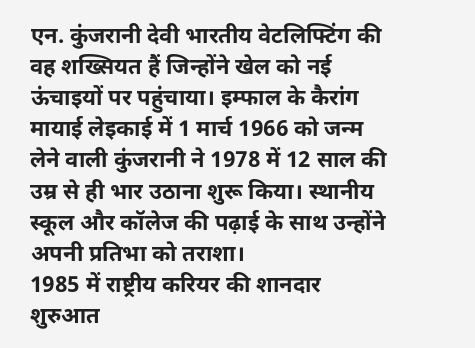एन. कुंजरानी देवी भारतीय वेटलिफ्टिंग की वह शख्सियत हैं जिन्होंने खेल को नई ऊंचाइयों पर पहुंचाया। इम्फाल के कैरांग मायाई लेइकाई में 1 मार्च 1966 को जन्म लेने वाली कुंजरानी ने 1978 में 12 साल की उम्र से ही भार उठाना शुरू किया। स्थानीय स्कूल और कॉलेज की पढ़ाई के साथ उन्होंने अपनी प्रतिभा को तराशा।
1985 में राष्ट्रीय करियर की शानदार शुरुआत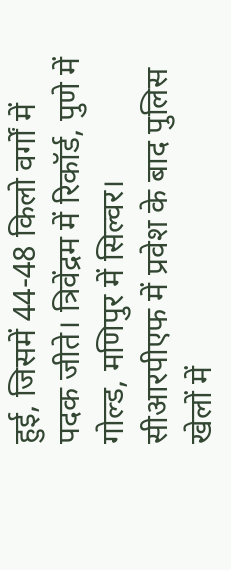हुई, जिसमें 44-48 किलो वर्गों में पदक जीते। त्रिवेंद्रम में रिकॉर्ड, पुणे में गोल्ड, मणिपुर में सिल्वर। सीआरपीएफ में प्रवेश के बाद पुलिस खेलों में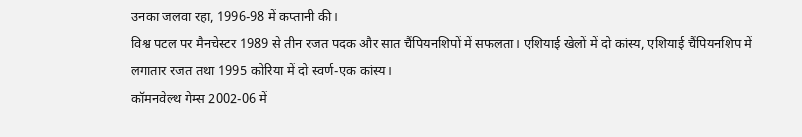उनका जलवा रहा, 1996-98 में कप्तानी की।
विश्व पटल पर मैनचेस्टर 1989 से तीन रजत पदक और सात चैंपियनशिपों में सफलता। एशियाई खेलों में दो कांस्य, एशियाई चैंपियनशिप में लगातार रजत तथा 1995 कोरिया में दो स्वर्ण-एक कांस्य।
कॉमनवेल्थ गेम्स 2002-06 में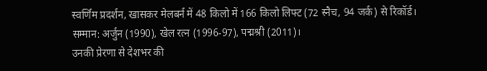स्वर्णिम प्रदर्शन, खासकर मेलबर्न में 48 किलो में 166 किलो लिफ्ट (72 स्नैच, 94 जर्क) से रिकॉर्ड। सम्मान: अर्जुन (1990), खेल रत्न (1996-97), पद्मश्री (2011)।
उनकी प्रेरणा से देशभर की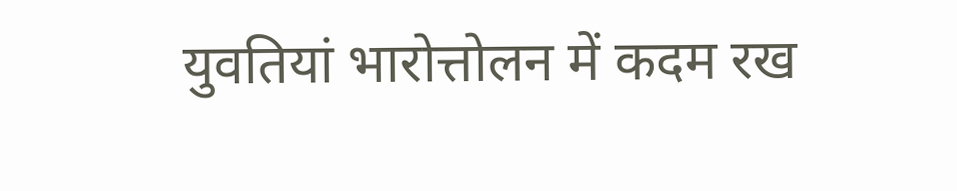युवतियां भारोत्तोलन में कदम रख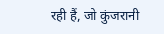रही हैं, जो कुंजरानी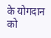के योगदान को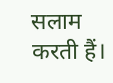सलाम करती हैं।